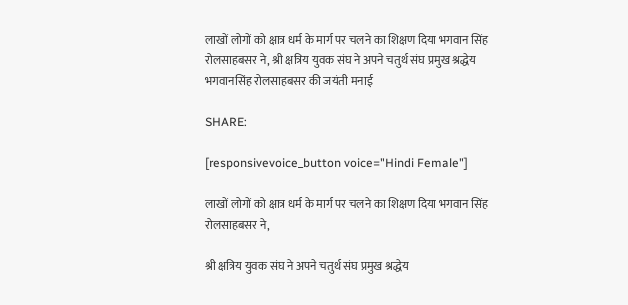लाखों लोगों को क्षात्र धर्म के मार्ग पर चलने का शिक्षण दिया भगवान सिंह रोलसाहबसर ने, श्री क्षत्रिय युवक संघ ने अपने चतुर्थ संघ प्रमुख श्रद्धेय भगवानसिंह रोलसाहबसर की जयंती मनाई

SHARE:

[responsivevoice_button voice="Hindi Female"]

लाखों लोगों को क्षात्र धर्म के मार्ग पर चलने का शिक्षण दिया भगवान सिंह रोलसाहबसर ने,

श्री क्षत्रिय युवक संघ ने अपने चतुर्थ संघ प्रमुख श्रद्धेय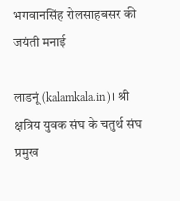भगवानसिंह रोलसाहबसर की जयंती मनाई

लाडनूं (kalamkala.in)। श्री क्षत्रिय युवक संघ के चतुर्थ संघ प्रमुख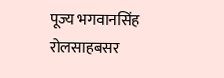पूज्य भगवानसिंह रोलसाहबसर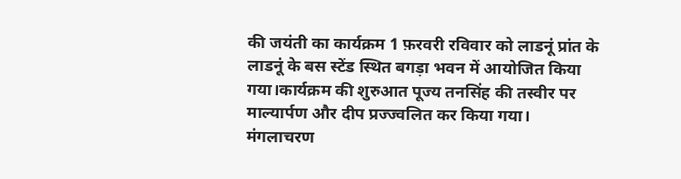की जयंती का कार्यक्रम 1 फ़रवरी रविवार को लाडनूं प्रांत के लाडनूं के बस स्टेंड स्थित बगड़ा भवन में आयोजित किया गया।कार्यक्रम की शुरुआत पूज्य तनसिंह की तस्वीर पर माल्यार्पण और दीप प्रज्ज्वलित कर किया गया। मंगलाचरण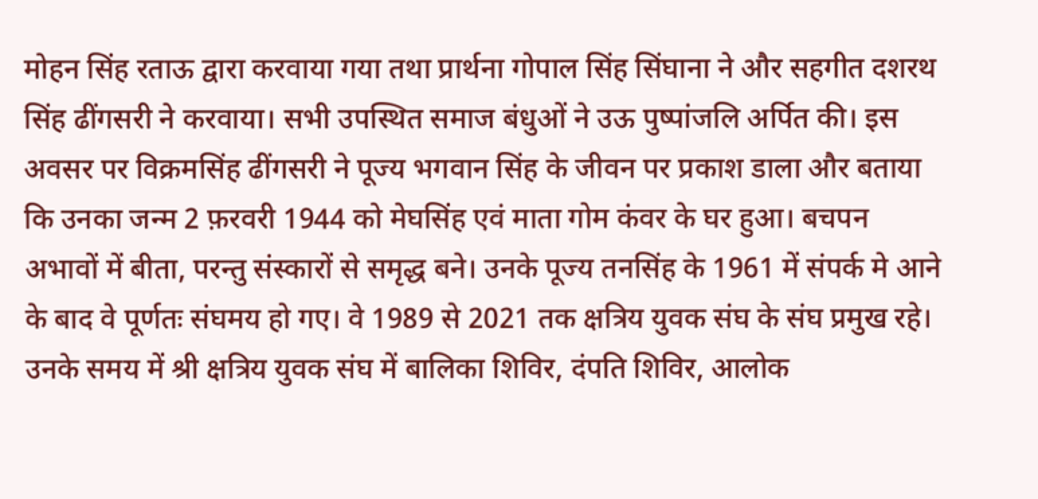मोहन सिंह रताऊ द्वारा करवाया गया तथा प्रार्थना गोपाल सिंह सिंघाना ने और सहगीत दशरथ सिंह ढींगसरी ने करवाया। सभी उपस्थित समाज बंधुओं ने उऊ पुष्पांजलि अर्पित की। इस अवसर पर विक्रमसिंह ढींगसरी ने पूज्य भगवान सिंह के जीवन पर प्रकाश डाला और बताया कि उनका जन्म 2 फ़रवरी 1944 को मेघसिंह एवं माता गोम कंवर के घर हुआ। बचपन अभावों में बीता, परन्तु संस्कारों से समृद्ध बने। उनके पूज्य तनसिंह के 1961 में संपर्क मे आने के बाद वे पूर्णतः संघमय हो गए। वे 1989 से 2021 तक क्षत्रिय युवक संघ के संघ प्रमुख रहे। उनके समय में श्री क्षत्रिय युवक संघ में बालिका शिविर, दंपति शिविर, आलोक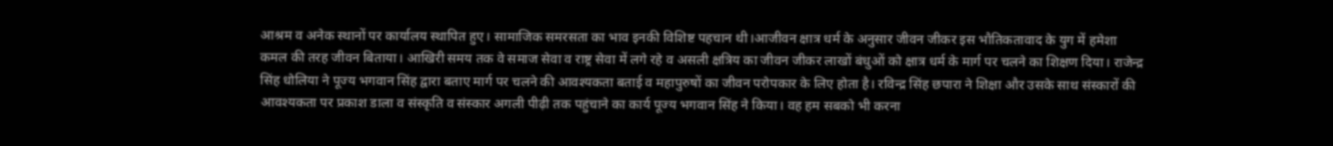आश्रम व अनेक स्थानों पर कार्यालय स्थापित हुए। सामाजिक समरसता का भाव इनकी विशिष्ट पहचान थी।आजीवन क्षात्र धर्म के अनुसार जीवन जीकर इस भौतिकतावाद के युग में हमेशा कमल की तरह जीवन बिताया। आखिरी समय तक वे समाज सेवा व राष्ट्र सेवा में लगे रहे व असली क्षत्रिय का जीवन जीकर लाखों बंधुओं को क्षात्र धर्म के मार्ग पर चलने का शिक्षण दिया। राजेन्द्र सिंह धोलिया ने पूज्य भगवान सिंह द्वारा बताए मार्ग पर चलने की आवश्यकता बताई व महापुरुषों का जीवन परोपकार के लिए होता है। रविन्द्र सिंह छपारा ने शिक्षा और उसके साथ संस्कारों की आवश्यकता पर प्रकाश डाला व संस्कृति व संस्कार अगली पीढ़ी तक पहुंचाने का कार्य पूज्य भगवान सिंह ने किया। वह हम सबको भी करना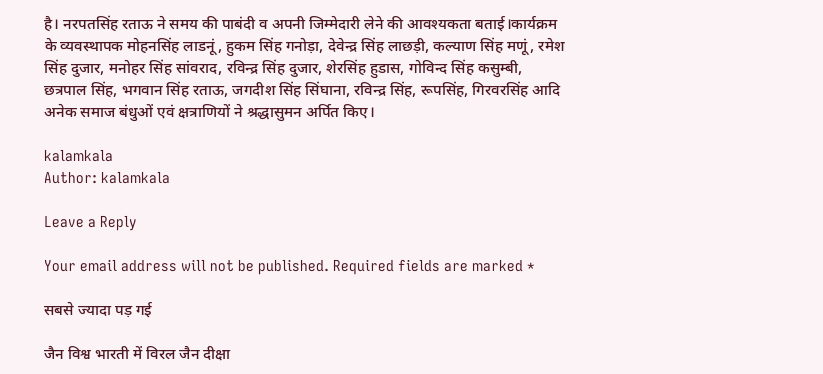है। नरपतसिंह रताऊ ने समय की पाबंदी व अपनी जिम्मेदारी लेने की आवश्यकता बताई।कार्यक्रम के व्यवस्थापक मोहनसिंह लाडनूं, हुकम सिंह गनोड़ा, देवेन्द्र सिंह लाछड़ी, कल्याण सिंह मणूं, रमेश सिंह दुजार, मनोहर सिंह सांवराद, रविन्द्र सिंह दुजार, शेरसिंह हुडास, गोविन्द सिंह कसुम्बी, छत्रपाल सिंह, भगवान सिंह रताऊ, जगदीश सिंह सिंघाना, रविन्द्र सिंह, रूपसिंह, गिरवरसिंह आदि अनेक समाज बंधुओं एवं क्षत्राणियों ने श्रद्धासुमन अर्पित किए।

kalamkala
Author: kalamkala

Leave a Reply

Your email address will not be published. Required fields are marked *

सबसे ज्यादा पड़ गई

जैन विश्व भारती में विरल जैन दीक्षा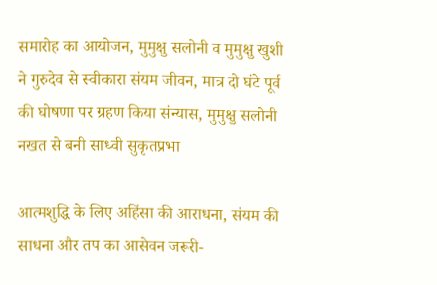समारोह का आयोजन, मुमुक्षु सलोनी व मुमुक्षु खुशी ने गुरुदेव से स्वीकारा संयम जीवन, मात्र दो घंटे पूर्व की घोषणा पर ग्रहण किया संन्यास, मुमुक्षु सलोनी नखत से बनी साध्वी सुकृतप्रभा

आत्मशुद्धि के लिए अहिंसा की आराधना, संयम की साधना और तप का आसेवन जरूरी-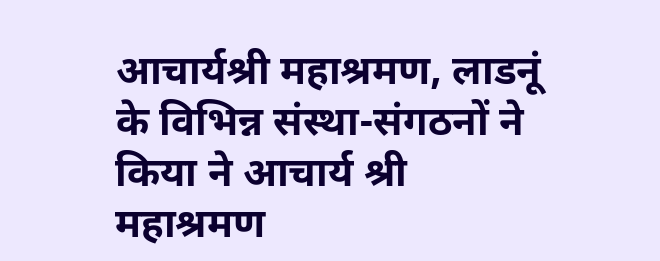आचार्यश्री महाश्रमण, लाडनूं के विभिन्न संस्था-संगठनों ने किया ने आचार्य श्री महाश्रमण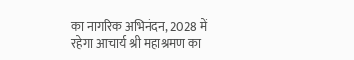का नागरिक अभिनंदन, 2028 में रहेगा आचार्य श्री महाश्रमण का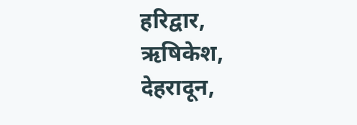हरिद्वार, ऋषिकेश, देहरादून,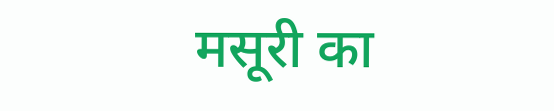मसूरी का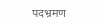पदभ्रमण